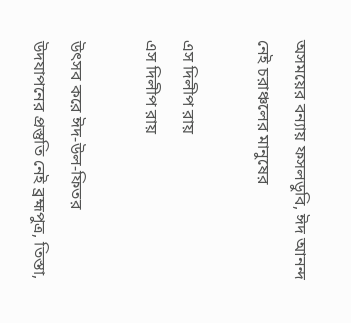অসময়ের বন্যায় ফসলডুবি, ঈদ আনন্দ নেই চরাঞ্চলের মানুষের

এস দিলীপ রায়
এস দিলীপ রায়

উৎসব করে ঈদ-উল-ফিতর উদযাপনের প্রস্তুতি নেই ব্রহ্মপুত্র, তিস্তা,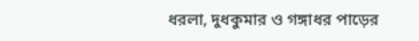ধরলা, দুধকুমার ও গঙ্গাধর পাড়ের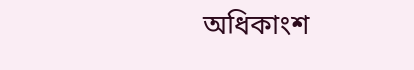অধিকাংশ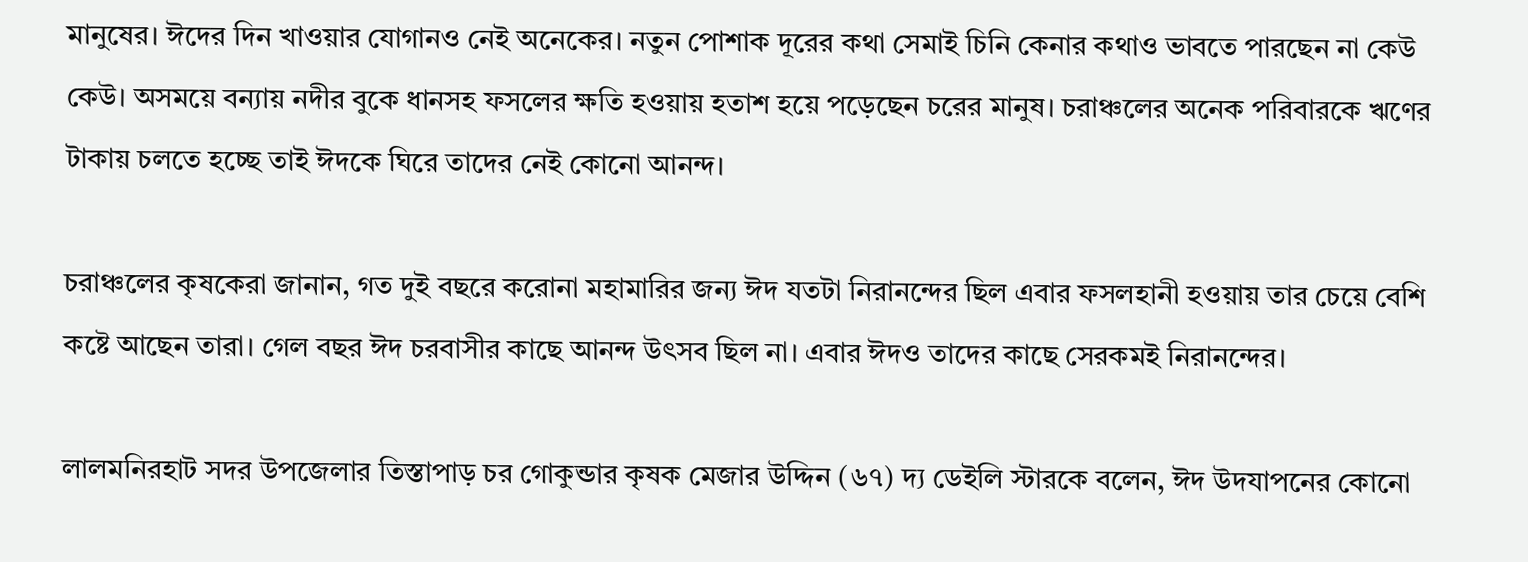মানুষের। ঈদের দিন খাওয়ার যোগানও নেই অনেকের। নতুন পোশাক দূরের কথা সেমাই চিনি কেনার কথাও ভাবতে পারছেন না কেউ কেউ। অসময়ে বন্যায় নদীর বুকে ধানসহ ফসলের ক্ষতি হওয়ায় হতাশ হয়ে পড়েছেন চরের মানুষ। চরাঞ্চলের অনেক পরিবারকে ঋণের টাকায় চলতে হচ্ছে তাই ঈদকে ঘিরে তাদের নেই কোনো আনন্দ।

চরাঞ্চলের কৃষকেরা জানান, গত দুই বছরে করোনা মহামারির জন্য ঈদ যতটা নিরানন্দের ছিল এবার ফসলহানী হওয়ায় তার চেয়ে বেশি কষ্টে আছেন তারা। গেল বছর ঈদ চরবাসীর কাছে আনন্দ উৎসব ছিল না। এবার ঈদও তাদের কাছে সেরকমই নিরানন্দের।

লালমনিরহাট সদর উপজেলার তিস্তাপাড় চর গোকুন্ডার কৃষক মেজার উদ্দিন (৬৭) দ্য ডেইলি স্টারকে বলেন, ঈদ উদযাপনের কোনো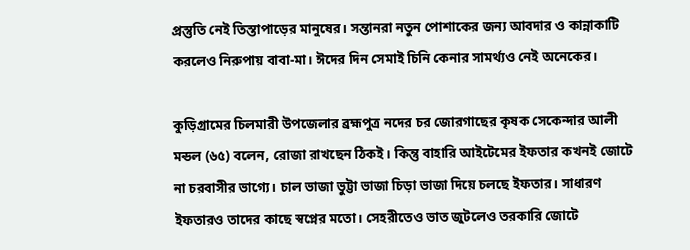প্রস্তুতি নেই তিস্তাপাড়ের মানুষের। সন্তানরা নতুন পোশাকের জন্য আবদার ও কান্নাকাটি করলেও নিরুপায় বাবা-মা। ঈদের দিন সেমাই চিনি কেনার সামর্থ্যও নেই অনেকের।

কুড়িগ্রামের চিলমারী উপজেলার ব্রহ্মপুত্র নদের চর জোরগাছের কৃষক সেকেন্দার আলী মন্ডল (৬৫) বলেন, রোজা রাখছেন ঠিকই। কিন্তু বাহারি আইটেমের ইফতার কখনই জোটে না চরবাসীর ভাগ্যে। চাল ভাজা ভুট্টা ভাজা চিড়া ভাজা দিয়ে চলছে ইফতার। সাধারণ ইফতারও তাদের কাছে স্বপ্নের মতো। সেহরীতেও ভাত জুটলেও তরকারি জোটে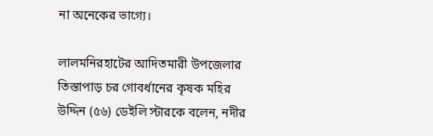না অনেকের ভাগ্যে।

লালমনিরহাটের আদিতমারী উপজেলার তিস্তাপাড় চর গোবর্ধানের কৃষক মহির উদ্দিন (৫৬) ডেইলি স্টারকে বলেন, নদীর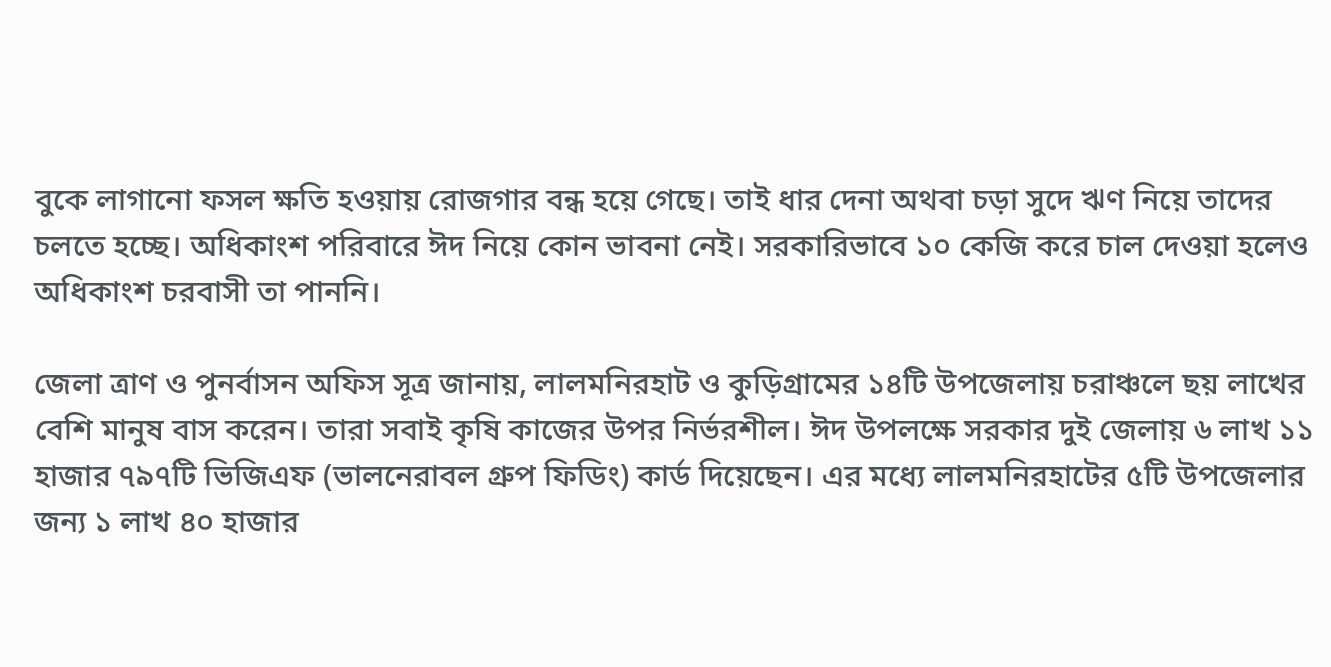বুকে লাগানো ফসল ক্ষতি হওয়ায় রোজগার বন্ধ হয়ে গেছে। তাই ধার দেনা অথবা চড়া সুদে ঋণ নিয়ে তাদের চলতে হচ্ছে। অধিকাংশ পরিবারে ঈদ নিয়ে কোন ভাবনা নেই। সরকারিভাবে ১০ কেজি করে চাল দেওয়া হলেও অধিকাংশ চরবাসী তা পাননি।

জেলা ত্রাণ ও পুনর্বাসন অফিস সূত্র জানায়, লালমনিরহাট ও কুড়িগ্রামের ১৪টি উপজেলায় চরাঞ্চলে ছয় লাখের বেশি মানুষ বাস করেন। তারা সবাই কৃষি কাজের উপর নির্ভরশীল। ঈদ উপলক্ষে সরকার দুই জেলায় ৬ লাখ ১১ হাজার ৭৯৭টি ভিজিএফ (ভালনেরাবল গ্রুপ ফিডিং) কার্ড দিয়েছেন। এর মধ্যে লালমনিরহাটের ৫টি উপজেলার জন্য ১ লাখ ৪০ হাজার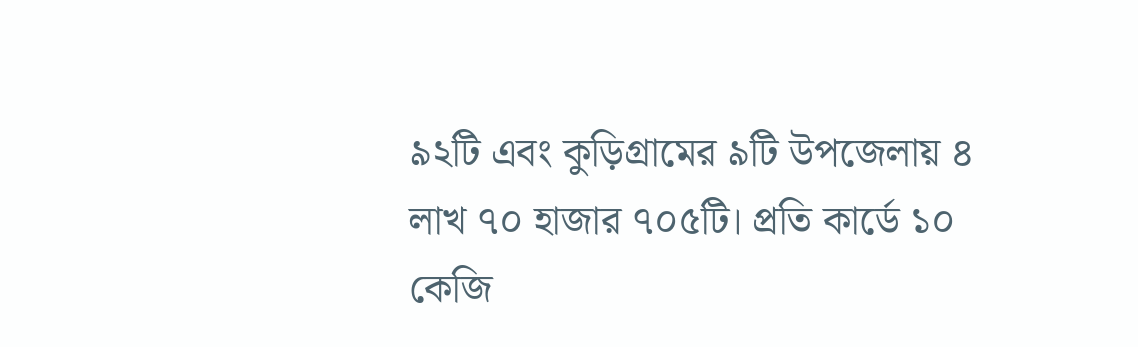৯২টি এবং কুড়িগ্রামের ৯টি উপজেলায় ৪ লাখ ৭০ হাজার ৭০৫টি। প্রতি কার্ডে ১০ কেজি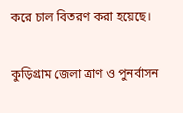করে চাল বিতরণ করা হয়েছে।

কুড়িগ্রাম জেলা ত্রাণ ও পুনর্বাসন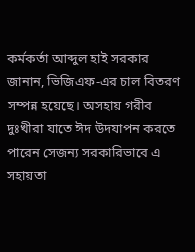কর্মকর্তা আব্দুল হাই সরকার জানান, ভিজিএফ-এর চাল বিতরণ সম্পন্ন হয়েছে। অসহায় গরীব দুঃখীরা যাতে ঈদ উদযাপন করতে পারেন সেজন্য সরকারিভাবে এ সহায়তা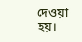দেওয়া হয়।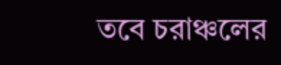তবে চরাঞ্চলের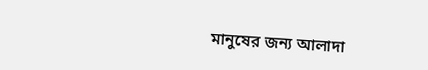মানুষের জন্য আলাদা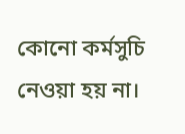কোনো কর্মসুচি নেওয়া হয় না।